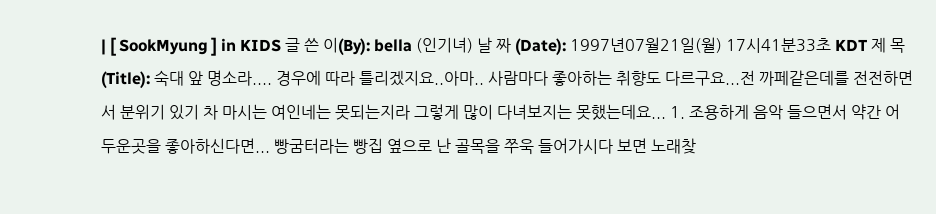| [ SookMyung ] in KIDS 글 쓴 이(By): bella (인기녀) 날 짜 (Date): 1997년07월21일(월) 17시41분33초 KDT 제 목(Title): 숙대 앞 명소라.... 경우에 따라 틀리겠지요..아마.. 사람마다 좋아하는 취향도 다르구요...전 까페같은데를 전전하면서 분위기 있기 차 마시는 여인네는 못되는지라 그렇게 많이 다녀보지는 못했는데요... 1. 조용하게 음악 들으면서 약간 어두운곳을 좋아하신다면... 빵굼터라는 빵집 옆으로 난 골목을 쭈욱 들어가시다 보면 노래찾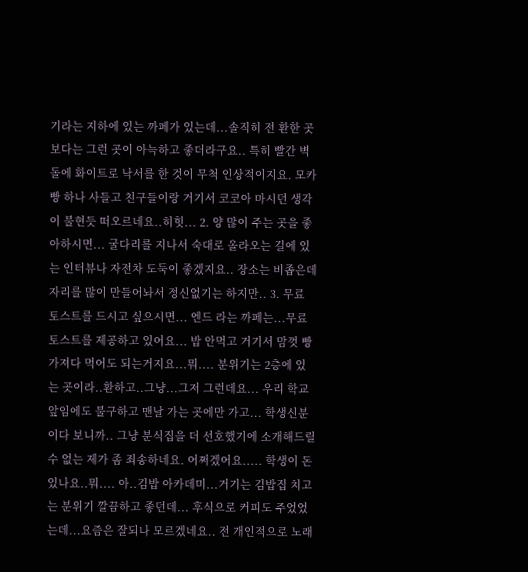기라는 지하에 있는 까페가 있는데...솔직히 전 환한 곳 보다는 그런 곳이 아늑하고 좋더라구요.. 특히 빨간 벽돌에 화이트로 낙서를 한 것이 무척 인상적이지요. 모카빵 하나 사들고 친구들이랑 거기서 코코아 마시던 생각이 불현듯 떠오르네요..히힛... 2. 양 많이 주는 곳을 좋아하시면... 굴다리를 지나서 숙대로 올라오는 길에 있는 인터뷰나 자전차 도둑이 좋겠지요.. 장소는 비좁은데 자리를 많이 만들어놔서 정신없기는 하지만.. 3. 무료 토스트를 드시고 싶으시면... 엔드 라는 까페는...무료 토스트를 제공하고 있어요... 밥 안먹고 거기서 맘껏 빵 가져다 먹어도 되는거지요...뭐.... 분위기는 2층에 있는 곳이라..환하고..그냥...그저 그런데요... 우리 학교 앞임에도 불구하고 맨날 가는 곳에만 가고... 학생신분이다 보니까.. 그냥 분식집을 더 선호했기에 소개해드릴수 없는 제가 좀 죄송하네요. 어쩌겠어요..... 학생이 돈 있나요..뭐.... 아..김밥 아카데미...거기는 김밥집 치고는 분위기 깔끔하고 좋던데... 후식으로 커피도 주었었는데...요즘은 잘되나 모르겠네요.. 전 개인적으로 노래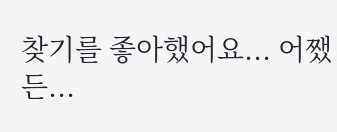찾기를 좋아했어요... 어쨌든...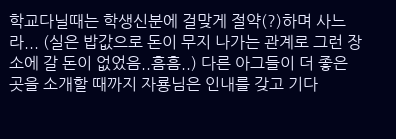학교다닐때는 학생신분에 걸맞게 절약(?)하며 사느라... (실은 밥값으로 돈이 무지 나가는 관계로 그런 장소에 갈 돈이 없었음..흠흠..) 다른 아그들이 더 좋은 곳을 소개할 때까지 자룡님은 인내를 갖고 기다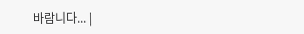바람니다... |